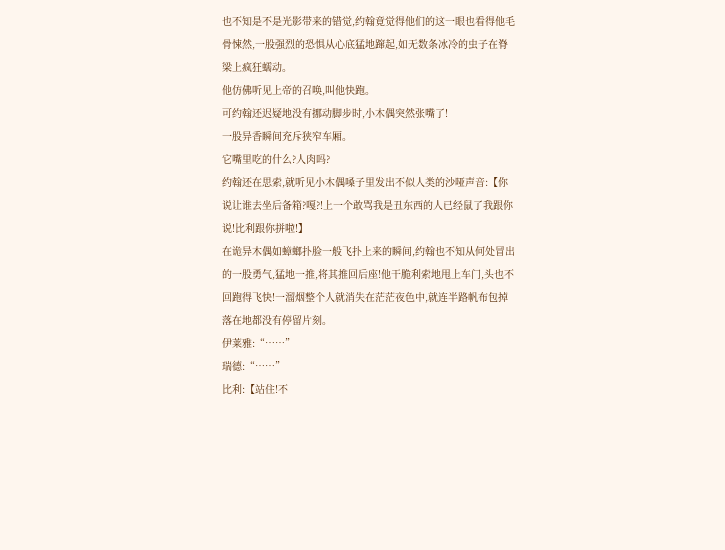也不知是不是光影带来的错觉,约翰竟觉得他们的这一眼也看得他毛骨悚然,一股强烈的恐惧从心底猛地蹿起,如无数条冰冷的虫子在脊梁上疯狂蠕动。
他仿佛听见上帝的召唤,叫他快跑。
可约翰还迟疑地没有挪动脚步时,小木偶突然张嘴了!
一股异香瞬间充斥狭窄车厢。
它嘴里吃的什么?人肉吗?
约翰还在思索,就听见小木偶嗓子里发出不似人类的沙哑声音:【你说让谁去坐后备箱?嘎?!上一个敢骂我是丑东西的人已经鼠了我跟你说!比利跟你拼啦!】
在诡异木偶如蟑螂扑脸一般飞扑上来的瞬间,约翰也不知从何处冒出的一股勇气,猛地一推,将其推回后座!他干脆利索地甩上车门,头也不回跑得飞快!一溜烟整个人就消失在茫茫夜色中,就连半路帆布包掉落在地都没有停留片刻。
伊莱雅:“……”
瑞德:“……”
比利:【站住!不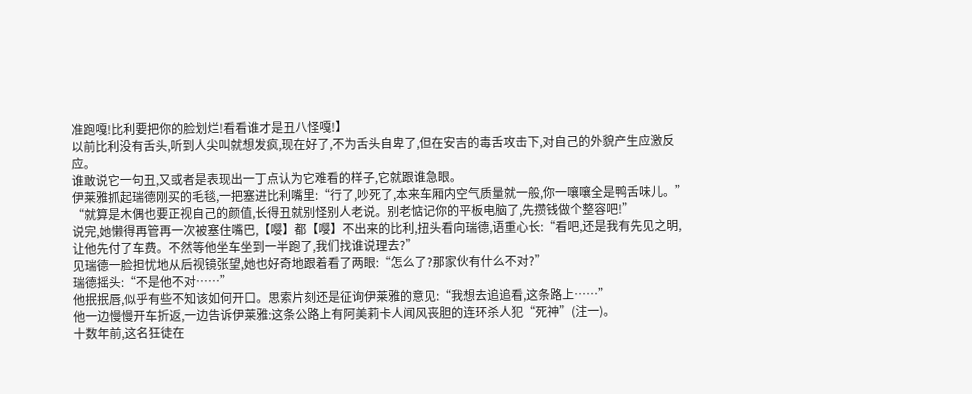准跑嘎!比利要把你的脸划烂!看看谁才是丑八怪嘎!】
以前比利没有舌头,听到人尖叫就想发疯,现在好了,不为舌头自卑了,但在安吉的毒舌攻击下,对自己的外貌产生应激反应。
谁敢说它一句丑,又或者是表现出一丁点认为它难看的样子,它就跟谁急眼。
伊莱雅抓起瑞德刚买的毛毯,一把塞进比利嘴里:“行了,吵死了,本来车厢内空气质量就一般,你一嚷嚷全是鸭舌味儿。”
“就算是木偶也要正视自己的颜值,长得丑就别怪别人老说。别老惦记你的平板电脑了,先攒钱做个整容吧!”
说完,她懒得再管再一次被塞住嘴巴,【嘤】都【嘤】不出来的比利,扭头看向瑞德,语重心长:“看吧,还是我有先见之明,让他先付了车费。不然等他坐车坐到一半跑了,我们找谁说理去?”
见瑞德一脸担忧地从后视镜张望,她也好奇地跟着看了两眼:“怎么了?那家伙有什么不对?”
瑞德摇头:“不是他不对……”
他抿抿唇,似乎有些不知该如何开口。思索片刻还是征询伊莱雅的意见:“我想去追追看,这条路上……”
他一边慢慢开车折返,一边告诉伊莱雅:这条公路上有阿美莉卡人闻风丧胆的连环杀人犯“死神”(注一)。
十数年前,这名狂徒在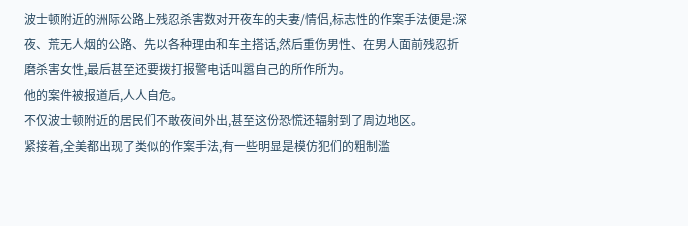波士顿附近的洲际公路上残忍杀害数对开夜车的夫妻/情侣,标志性的作案手法便是:深夜、荒无人烟的公路、先以各种理由和车主搭话,然后重伤男性、在男人面前残忍折磨杀害女性,最后甚至还要拨打报警电话叫嚣自己的所作所为。
他的案件被报道后,人人自危。
不仅波士顿附近的居民们不敢夜间外出,甚至这份恐慌还辐射到了周边地区。
紧接着,全美都出现了类似的作案手法,有一些明显是模仿犯们的粗制滥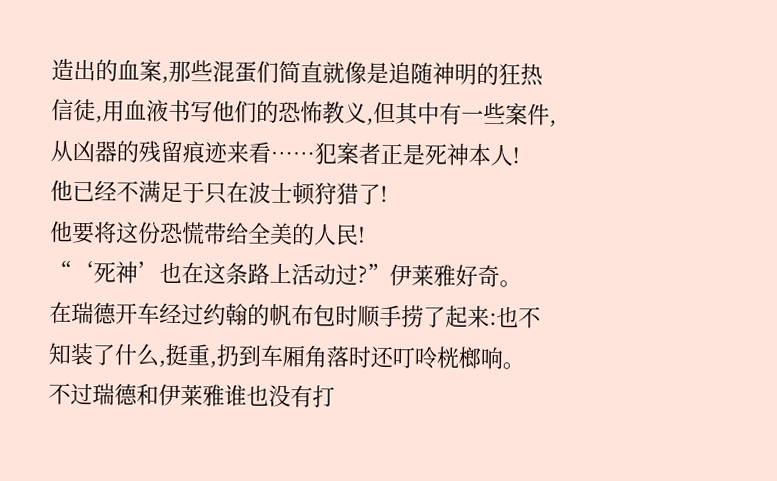造出的血案,那些混蛋们简直就像是追随神明的狂热信徒,用血液书写他们的恐怖教义,但其中有一些案件,从凶器的残留痕迹来看……犯案者正是死神本人!
他已经不满足于只在波士顿狩猎了!
他要将这份恐慌带给全美的人民!
“‘死神’也在这条路上活动过?”伊莱雅好奇。
在瑞德开车经过约翰的帆布包时顺手捞了起来:也不知装了什么,挺重,扔到车厢角落时还叮呤桄榔响。
不过瑞德和伊莱雅谁也没有打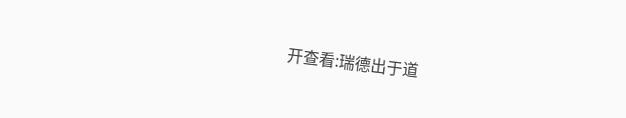开查看:瑞德出于道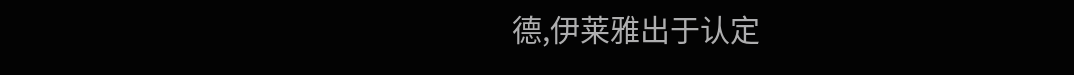德,伊莱雅出于认定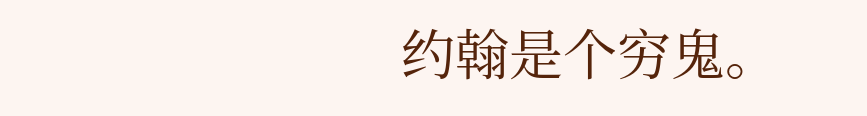约翰是个穷鬼。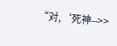“对,‘死神-->>